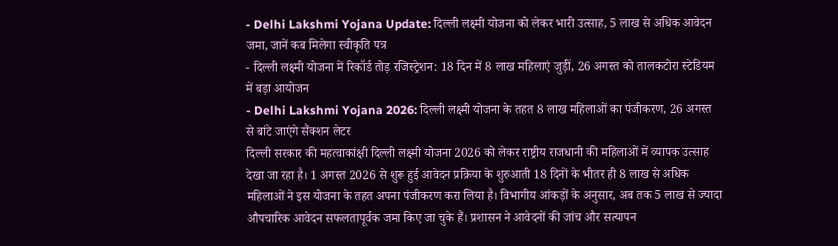- Delhi Lakshmi Yojana Update: दिल्ली लक्ष्मी योजना को लेकर भारी उत्साह, 5 लाख से अधिक आवेदन जमा, जानें कब मिलेगा स्वीकृति पत्र
- दिल्ली लक्ष्मी योजना में रिकॉर्ड तोड़ रजिस्ट्रेशन: 18 दिन में 8 लाख महिलाएं जुड़ीं, 26 अगस्त को तालकटोरा स्टेडियम में बड़ा आयोजन
- Delhi Lakshmi Yojana 2026: दिल्ली लक्ष्मी योजना के तहत 8 लाख महिलाओं का पंजीकरण, 26 अगस्त से बांटे जाएंगे सैंक्शन लेटर
दिल्ली सरकार की महत्वाकांक्षी दिल्ली लक्ष्मी योजना 2026 को लेकर राष्ट्रीय राजधानी की महिलाओं में व्यापक उत्साह देखा जा रहा है। 1 अगस्त 2026 से शुरू हुई आवेदन प्रक्रिया के शुरुआती 18 दिनों के भीतर ही 8 लाख से अधिक महिलाओं ने इस योजना के तहत अपना पंजीकरण करा लिया है। विभागीय आंकड़ों के अनुसार, अब तक 5 लाख से ज्यादा औपचारिक आवेदन सफलतापूर्वक जमा किए जा चुके हैं। प्रशासन ने आवेदनों की जांच और सत्यापन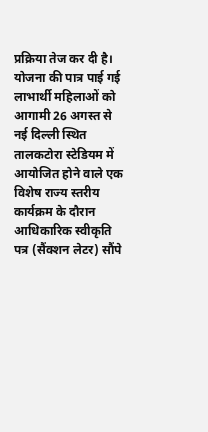प्रक्रिया तेज कर दी है। योजना की पात्र पाई गई लाभार्थी महिलाओं को आगामी 26 अगस्त से नई दिल्ली स्थित तालकटोरा स्टेडियम में आयोजित होने वाले एक विशेष राज्य स्तरीय कार्यक्रम के दौरान आधिकारिक स्वीकृति पत्र (सैंक्शन लेटर) सौंपे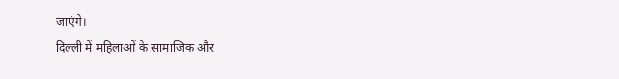जाएंगे।
दिल्ली में महिलाओं के सामाजिक और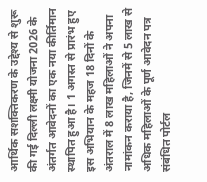आर्थिक सशक्तिकरण के उद्देश्य से शुरू की गई दिल्ली लक्ष्मी योजना 2026 के अंतर्गत आवेदनों का एक नया कीर्तिमान स्थापित हुआ है। 1 अगस्त से प्रारंभ हुए इस अभियान के महज 18 दिनों के अंतराल में 8 लाख महिलाओं ने अपना नामांकन कराया है, जिनमें से 5 लाख से अधिक महिलाओं के पूर्ण आवेदन पत्र संबंधित पोर्टल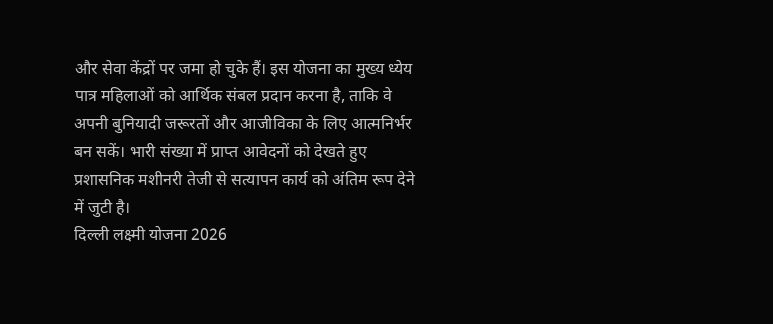और सेवा केंद्रों पर जमा हो चुके हैं। इस योजना का मुख्य ध्येय पात्र महिलाओं को आर्थिक संबल प्रदान करना है, ताकि वे अपनी बुनियादी जरूरतों और आजीविका के लिए आत्मनिर्भर बन सकें। भारी संख्या में प्राप्त आवेदनों को देखते हुए प्रशासनिक मशीनरी तेजी से सत्यापन कार्य को अंतिम रूप देने में जुटी है।
दिल्ली लक्ष्मी योजना 2026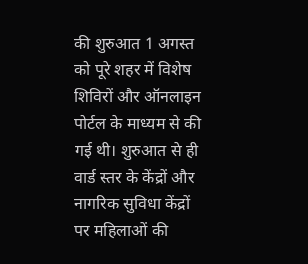की शुरुआत 1 अगस्त को पूरे शहर में विशेष शिविरों और ऑनलाइन पोर्टल के माध्यम से की गई थी। शुरुआत से ही वार्ड स्तर के केंद्रों और नागरिक सुविधा केंद्रों पर महिलाओं की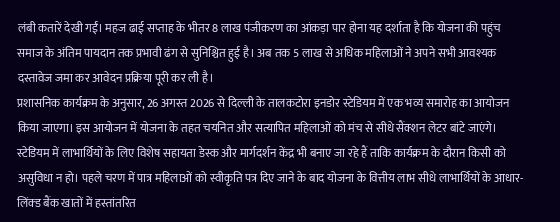लंबी कतारें देखी गईं। महज ढाई सप्ताह के भीतर 8 लाख पंजीकरण का आंकड़ा पार होना यह दर्शाता है कि योजना की पहुंच समाज के अंतिम पायदान तक प्रभावी ढंग से सुनिश्चित हुई है। अब तक 5 लाख से अधिक महिलाओं ने अपने सभी आवश्यक दस्तावेज जमा कर आवेदन प्रक्रिया पूरी कर ली है।
प्रशासनिक कार्यक्रम के अनुसार, 26 अगस्त 2026 से दिल्ली के तालकटोरा इनडोर स्टेडियम में एक भव्य समारोह का आयोजन किया जाएगा। इस आयोजन में योजना के तहत चयनित और सत्यापित महिलाओं को मंच से सीधे सैंक्शन लेटर बांटे जाएंगे। स्टेडियम में लाभार्थियों के लिए विशेष सहायता डेस्क और मार्गदर्शन केंद्र भी बनाए जा रहे हैं ताकि कार्यक्रम के दौरान किसी को असुविधा न हो। पहले चरण में पात्र महिलाओं को स्वीकृति पत्र दिए जाने के बाद योजना के वित्तीय लाभ सीधे लाभार्थियों के आधार-लिंक्ड बैंक खातों में हस्तांतरित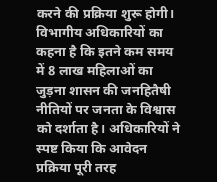करने की प्रक्रिया शुरू होगी।
विभागीय अधिकारियों का कहना है कि इतने कम समय में 8 लाख महिलाओं का जुड़ना शासन की जनहितैषी नीतियों पर जनता के विश्वास को दर्शाता है। अधिकारियों ने स्पष्ट किया कि आवेदन प्रक्रिया पूरी तरह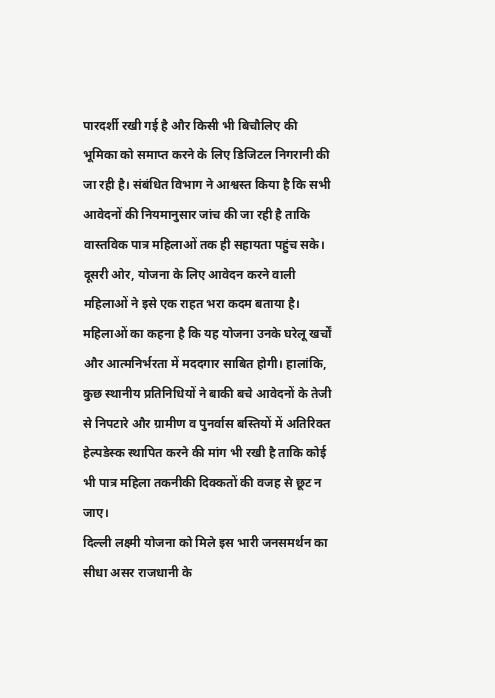पारदर्शी रखी गई है और किसी भी बिचौलिए की भूमिका को समाप्त करने के लिए डिजिटल निगरानी की जा रही है। संबंधित विभाग ने आश्वस्त किया है कि सभी आवेदनों की नियमानुसार जांच की जा रही है ताकि वास्तविक पात्र महिलाओं तक ही सहायता पहुंच सके।
दूसरी ओर, योजना के लिए आवेदन करने वाली महिलाओं ने इसे एक राहत भरा कदम बताया है। महिलाओं का कहना है कि यह योजना उनके घरेलू खर्चों और आत्मनिर्भरता में मददगार साबित होगी। हालांकि, कुछ स्थानीय प्रतिनिधियों ने बाकी बचे आवेदनों के तेजी से निपटारे और ग्रामीण व पुनर्वास बस्तियों में अतिरिक्त हेल्पडेस्क स्थापित करने की मांग भी रखी है ताकि कोई भी पात्र महिला तकनीकी दिक्कतों की वजह से छूट न जाए।
दिल्ली लक्ष्मी योजना को मिले इस भारी जनसमर्थन का सीधा असर राजधानी के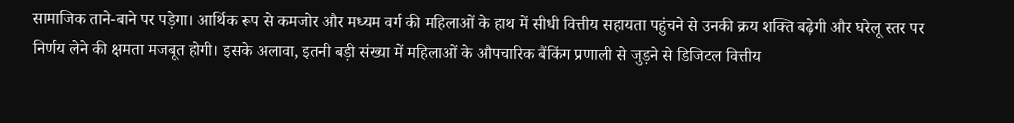सामाजिक ताने-बाने पर पड़ेगा। आर्थिक रूप से कमजोर और मध्यम वर्ग की महिलाओं के हाथ में सीधी वित्तीय सहायता पहुंचने से उनकी क्रय शक्ति बढ़ेगी और घरेलू स्तर पर निर्णय लेने की क्षमता मजबूत होगी। इसके अलावा, इतनी बड़ी संख्या में महिलाओं के औपचारिक बैंकिंग प्रणाली से जुड़ने से डिजिटल वित्तीय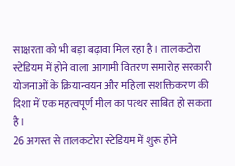साक्षरता को भी बड़ा बढ़ावा मिल रहा है। तालकटोरा स्टेडियम में होने वाला आगामी वितरण समारोह सरकारी योजनाओं के क्रियान्वयन और महिला सशक्तिकरण की दिशा में एक महत्वपूर्ण मील का पत्थर साबित हो सकता है।
26 अगस्त से तालकटोरा स्टेडियम में शुरू होने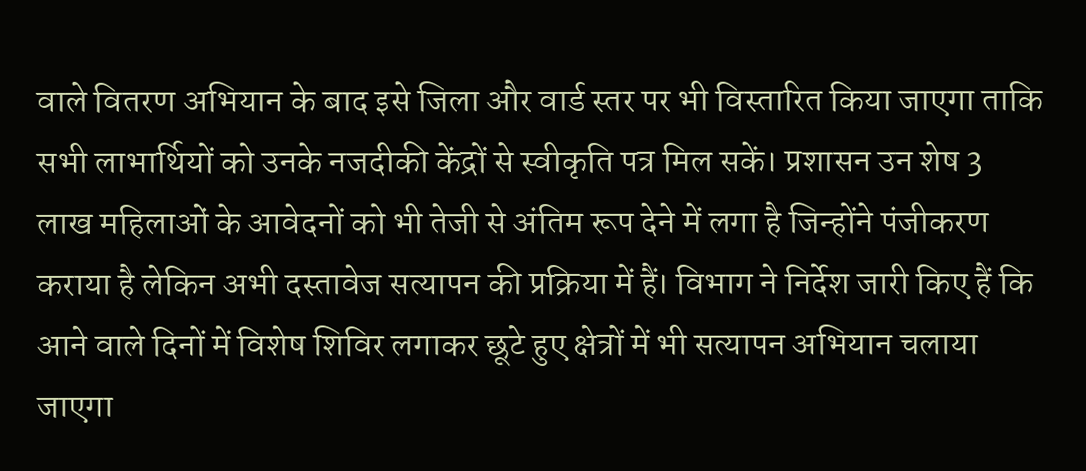वाले वितरण अभियान के बाद इसे जिला और वार्ड स्तर पर भी विस्तारित किया जाएगा ताकि सभी लाभार्थियों को उनके नजदीकी केंद्रों से स्वीकृति पत्र मिल सकें। प्रशासन उन शेष 3 लाख महिलाओं के आवेदनों को भी तेजी से अंतिम रूप देने में लगा है जिन्होंने पंजीकरण कराया है लेकिन अभी दस्तावेज सत्यापन की प्रक्रिया में हैं। विभाग ने निर्देश जारी किए हैं कि आने वाले दिनों में विशेष शिविर लगाकर छूटे हुए क्षेत्रों में भी सत्यापन अभियान चलाया जाएगा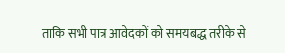ताकि सभी पात्र आवेदकों को समयबद्ध तरीके से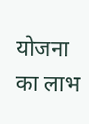योजना का लाभ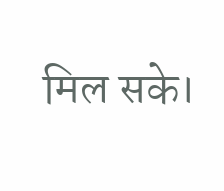मिल सके।